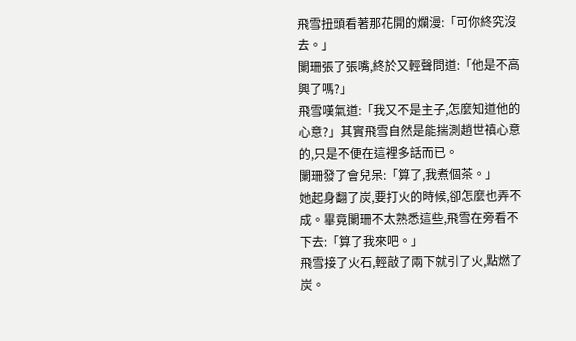飛雪扭頭看著那花開的爛漫:「可你終究沒去。」
闌珊張了張嘴,終於又輕聲問道:「他是不高興了嗎?」
飛雪嘆氣道:「我又不是主子,怎麼知道他的心意?」其實飛雪自然是能揣測趙世禛心意的,只是不便在這裡多話而已。
闌珊發了會兒呆:「算了,我煮個茶。」
她起身翻了炭,要打火的時候,卻怎麼也弄不成。畢竟闌珊不太熟悉這些,飛雪在旁看不下去:「算了我來吧。」
飛雪接了火石,輕敲了兩下就引了火,點燃了炭。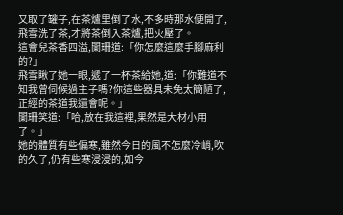又取了罐子,在茶爐里倒了水,不多時那水便開了,飛雪洗了茶,才將茶倒入茶爐,把火壓了。
這會兒茶香四溢,闌珊道:「你怎麼這麼手腳麻利的?」
飛雪瞅了她一眼,遞了一杯茶給她,道:「你難道不知我曾伺候過主子嗎?你這些器具未免太簡陋了,正經的茶道我還會呢。」
闌珊笑道:「哈,放在我這裡,果然是大材小用了。」
她的體質有些偏寒,雖然今日的風不怎麼冷峭,吹的久了,仍有些寒浸浸的,如今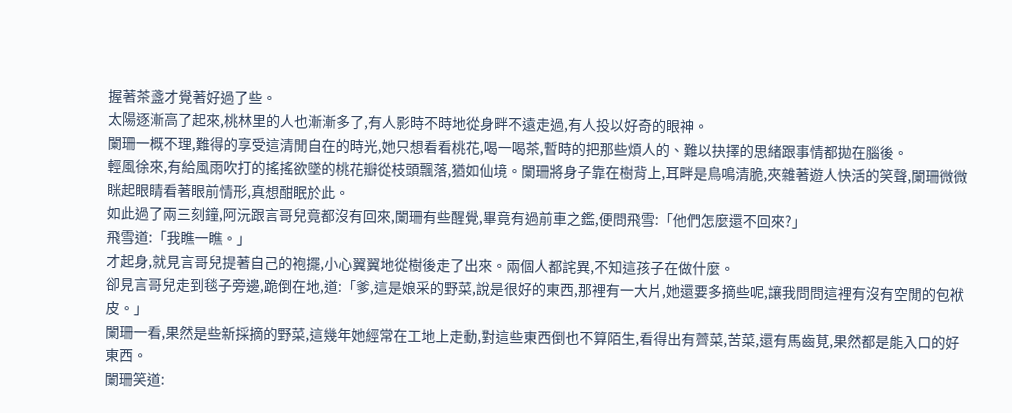握著茶盞才覺著好過了些。
太陽逐漸高了起來,桃林里的人也漸漸多了,有人影時不時地從身畔不遠走過,有人投以好奇的眼神。
闌珊一概不理,難得的享受這清閒自在的時光,她只想看看桃花,喝一喝茶,暫時的把那些煩人的、難以抉擇的思緒跟事情都拋在腦後。
輕風徐來,有給風雨吹打的搖搖欲墜的桃花瓣從枝頭飄落,猶如仙境。闌珊將身子靠在樹背上,耳畔是鳥鳴清脆,夾雜著遊人快活的笑聲,闌珊微微眯起眼睛看著眼前情形,真想酣眠於此。
如此過了兩三刻鐘,阿沅跟言哥兒竟都沒有回來,闌珊有些醒覺,畢竟有過前車之鑑,便問飛雪:「他們怎麼還不回來?」
飛雪道:「我瞧一瞧。」
才起身,就見言哥兒提著自己的袍擺,小心翼翼地從樹後走了出來。兩個人都詫異,不知這孩子在做什麼。
卻見言哥兒走到毯子旁邊,跪倒在地,道:「爹,這是娘采的野菜,說是很好的東西,那裡有一大片,她還要多摘些呢,讓我問問這裡有沒有空閒的包袱皮。」
闌珊一看,果然是些新採摘的野菜,這幾年她經常在工地上走動,對這些東西倒也不算陌生,看得出有薺菜,苦菜,還有馬齒莧,果然都是能入口的好東西。
闌珊笑道: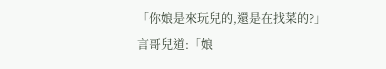「你娘是來玩兒的,還是在找菜的?」
言哥兒道:「娘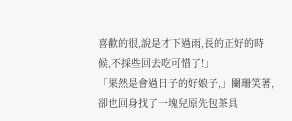喜歡的很,說是才下過雨,長的正好的時候,不採些回去吃可惜了!」
「果然是會過日子的好娘子,」闌珊笑著,卻也回身找了一塊兒原先包茶具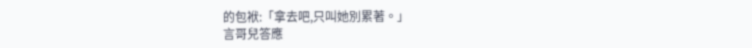的包袱:「拿去吧,只叫她別累著。」
言哥兒答應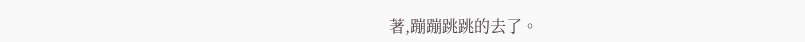著,蹦蹦跳跳的去了。